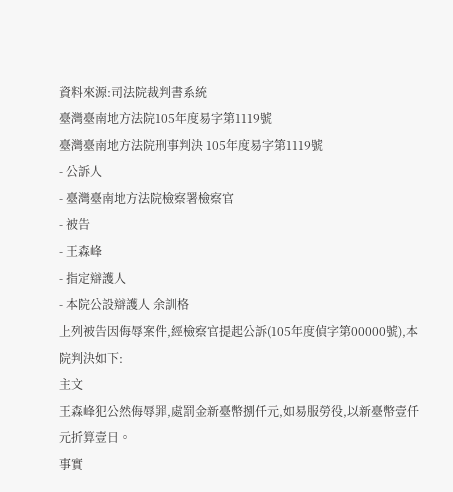資料來源:司法院裁判書系統
臺灣臺南地方法院105年度易字第1119號
臺灣臺南地方法院刑事判決 105年度易字第1119號
- 公訴人
- 臺灣臺南地方法院檢察署檢察官
- 被告
- 王森峰
- 指定辯護人
- 本院公設辯護人 余訓格
上列被告因侮辱案件,經檢察官提起公訴(105年度偵字第00000號),本院判決如下:
主文
王森峰犯公然侮辱罪,處罰金新臺幣捌仟元,如易服勞役,以新臺幣壹仟元折算壹日。
事實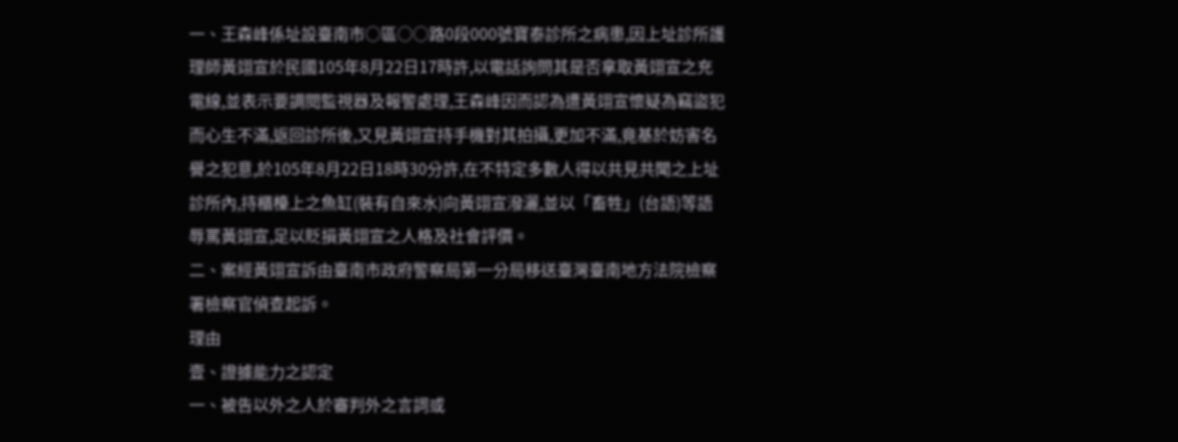一、王森峰係址設臺南市○區○○路0段000號寶泰診所之病患,因上址診所護理師黃翊宣於民國105年8月22日17時許,以電話詢問其是否拿取黃翊宣之充電線,並表示要調閱監視器及報警處理,王森峰因而認為遭黃翊宣懷疑為竊盜犯而心生不滿,返回診所後,又見黃翊宣持手機對其拍攝,更加不滿,竟基於妨害名譽之犯意,於105年8月22日18時30分許,在不特定多數人得以共見共聞之上址診所內,持櫃檯上之魚缸(裝有自來水)向黃翊宣潑灑,並以「畜牲」(台語)等語辱罵黃翊宣,足以貶損黃翊宣之人格及社會評價。
二、案經黃翊宣訴由臺南市政府警察局第一分局移送臺灣臺南地方法院檢察署檢察官偵查起訴。
理由
壹、證據能力之認定
一、被告以外之人於審判外之言詞或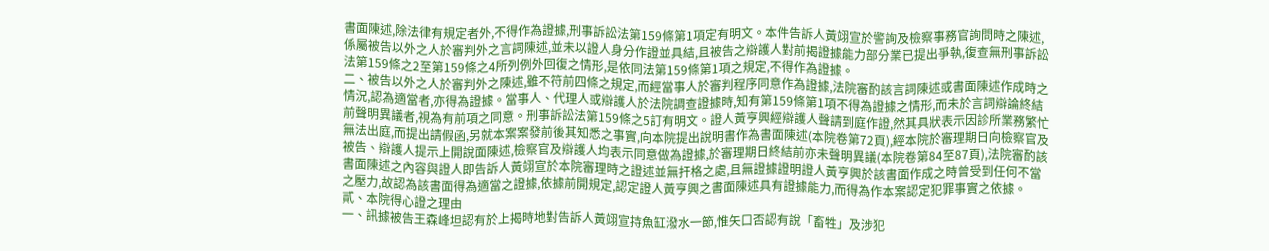書面陳述,除法律有規定者外,不得作為證據,刑事訴訟法第159條第1項定有明文。本件告訴人黃翊宣於警詢及檢察事務官詢問時之陳述,係屬被告以外之人於審判外之言詞陳述,並未以證人身分作證並具結,且被告之辯護人對前揭證據能力部分業已提出爭執,復查無刑事訴訟法第159條之2至第159條之4所列例外回復之情形,是依同法第159條第1項之規定,不得作為證據。
二、被告以外之人於審判外之陳述,雖不符前四條之規定,而經當事人於審判程序同意作為證據,法院審酌該言詞陳述或書面陳述作成時之情況,認為適當者,亦得為證據。當事人、代理人或辯護人於法院調查證據時,知有第159條第1項不得為證據之情形,而未於言詞辯論終結前聲明異議者,視為有前項之同意。刑事訴訟法第159條之5訂有明文。證人黃亨興經辯護人聲請到庭作證,然其具狀表示因診所業務繁忙無法出庭,而提出請假函,另就本案案發前後其知悉之事實,向本院提出說明書作為書面陳述(本院卷第72頁),經本院於審理期日向檢察官及被告、辯護人提示上開說面陳述,檢察官及辯護人均表示同意做為證據,於審理期日終結前亦未聲明異議(本院卷第84至87頁),法院審酌該書面陳述之內容與證人即告訴人黃翊宣於本院審理時之證述並無扞格之處,且無證據證明證人黃亨興於該書面作成之時曾受到任何不當之壓力,故認為該書面得為適當之證據,依據前開規定,認定證人黃亨興之書面陳述具有證據能力,而得為作本案認定犯罪事實之依據。
貳、本院得心證之理由
一、訊據被告王森峰坦認有於上揭時地對告訴人黃翊宣持魚缸潑水一節,惟矢口否認有說「畜牲」及涉犯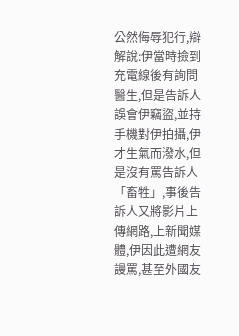公然侮辱犯行,辯解說:伊當時撿到充電線後有詢問醫生,但是告訴人誤會伊竊盜,並持手機對伊拍攝,伊才生氣而潑水,但是沒有罵告訴人「畜牲」,事後告訴人又將影片上傳網路,上新聞媒體,伊因此遭網友謾罵,甚至外國友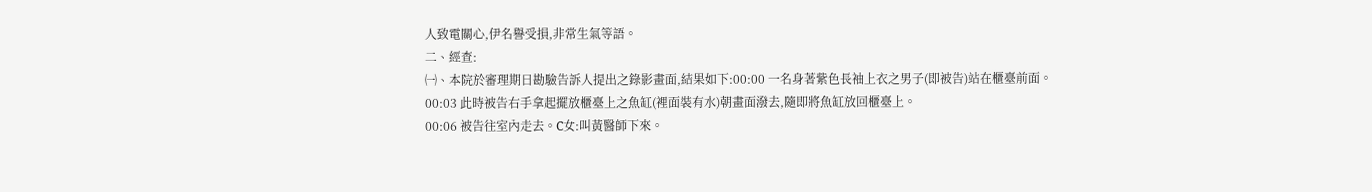人致電關心,伊名譽受損,非常生氣等語。
二、經查:
㈠、本院於審理期日勘驗告訴人提出之錄影畫面,結果如下:00:00 一名身著紫色長袖上衣之男子(即被告)站在櫃臺前面。
00:03 此時被告右手拿起擺放櫃臺上之魚缸(裡面裝有水)朝畫面潑去,隨即將魚缸放回櫃臺上。
00:06 被告往室內走去。C女:叫黃醫師下來。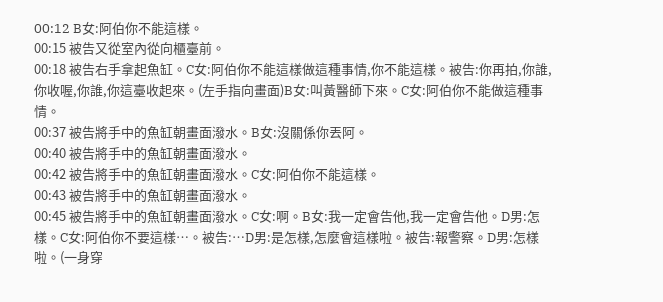00:12 B女:阿伯你不能這樣。
00:15 被告又從室內從向櫃臺前。
00:18 被告右手拿起魚缸。C女:阿伯你不能這樣做這種事情,你不能這樣。被告:你再拍,你誰,你收喔,你誰,你這臺收起來。(左手指向畫面)B女:叫黃醫師下來。C女:阿伯你不能做這種事情。
00:37 被告將手中的魚缸朝畫面潑水。B女:沒關係你丟阿。
00:40 被告將手中的魚缸朝畫面潑水。
00:42 被告將手中的魚缸朝畫面潑水。C女:阿伯你不能這樣。
00:43 被告將手中的魚缸朝畫面潑水。
00:45 被告將手中的魚缸朝畫面潑水。C女:啊。B女:我一定會告他,我一定會告他。D男:怎樣。C女:阿伯你不要這樣…。被告:…D男:是怎樣,怎麼會這樣啦。被告:報警察。D男:怎樣啦。(一身穿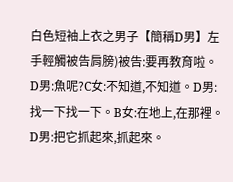白色短袖上衣之男子【簡稱D男】左手輕觸被告肩膀)被告:要再教育啦。D男:魚呢?C女:不知道,不知道。D男:找一下找一下。B女:在地上,在那裡。D男:把它抓起來,抓起來。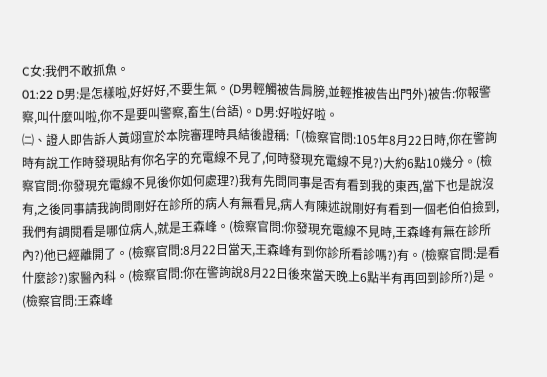C女:我們不敢抓魚。
01:22 D男:是怎樣啦,好好好,不要生氣。(D男輕觸被告肩膀,並輕推被告出門外)被告:你報警察,叫什麼叫啦,你不是要叫警察,畜生(台語)。D男:好啦好啦。
㈡、證人即告訴人黃翊宣於本院審理時具結後證稱:「(檢察官問:105年8月22日時,你在警詢時有說工作時發現貼有你名字的充電線不見了,何時發現充電線不見?)大約6點10幾分。(檢察官問:你發現充電線不見後你如何處理?)我有先問同事是否有看到我的東西,當下也是說沒有,之後同事請我詢問剛好在診所的病人有無看見,病人有陳述說剛好有看到一個老伯伯撿到,我們有調閱看是哪位病人,就是王森峰。(檢察官問:你發現充電線不見時,王森峰有無在診所內?)他已經離開了。(檢察官問:8月22日當天,王森峰有到你診所看診嗎?)有。(檢察官問:是看什麼診?)家醫內科。(檢察官問:你在警詢說8月22日後來當天晚上6點半有再回到診所?)是。(檢察官問:王森峰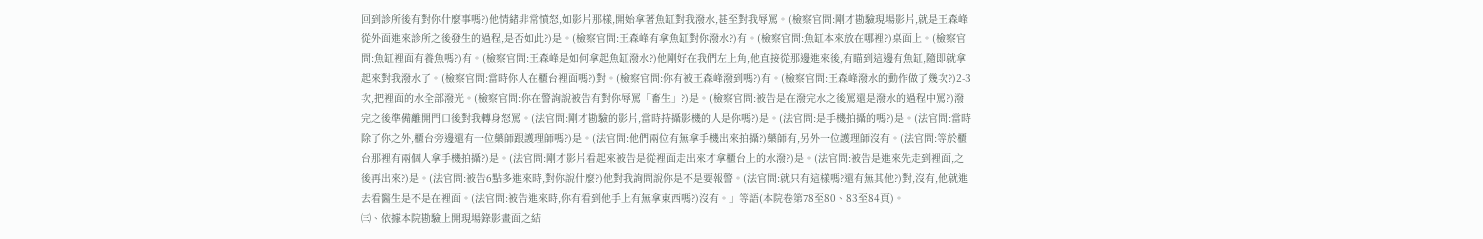回到診所後有對你什麼事嗎?)他情緒非常憤怒,如影片那樣,開始拿著魚缸對我潑水,甚至對我辱罵。(檢察官問:剛才勘驗現場影片,就是王森峰從外面進來診所之後發生的過程,是否如此?)是。(檢察官問:王森峰有拿魚缸對你潑水?)有。(檢察官問:魚缸本來放在哪裡?)桌面上。(檢察官問:魚缸裡面有養魚嗎?)有。(檢察官問:王森峰是如何拿起魚缸潑水?)他剛好在我們左上角,他直接從那邊進來後,有瞄到這邊有魚缸,隨即就拿起來對我潑水了。(檢察官問:當時你人在櫃台裡面嗎?)對。(檢察官問:你有被王森峰潑到嗎?)有。(檢察官問:王森峰潑水的動作做了幾次?)2-3次,把裡面的水全部潑光。(檢察官問:你在警詢說被告有對你辱罵「畜生」?)是。(檢察官問:被告是在潑完水之後罵還是潑水的過程中罵?)潑完之後準備離開門口後對我轉身怒罵。(法官問:剛才勘驗的影片,當時持攝影機的人是你嗎?)是。(法官問:是手機拍攝的嗎?)是。(法官問:當時除了你之外,櫃台旁邊還有一位藥師跟護理師嗎?)是。(法官問:他們兩位有無拿手機出來拍攝?)藥師有,另外一位護理師沒有。(法官問:等於櫃台那裡有兩個人拿手機拍攝?)是。(法官問:剛才影片看起來被告是從裡面走出來才拿櫃台上的水潑?)是。(法官問:被告是進來先走到裡面,之後再出來?)是。(法官問:被告6點多進來時,對你說什麼?)他對我詢問說你是不是要報警。(法官問:就只有這樣嗎?還有無其他?)對,沒有,他就進去看醫生是不是在裡面。(法官問:被告進來時,你有看到他手上有無拿東西嗎?)沒有。」等語(本院卷第78至80、83至84頁)。
㈢、依據本院勘驗上開現場錄影畫面之結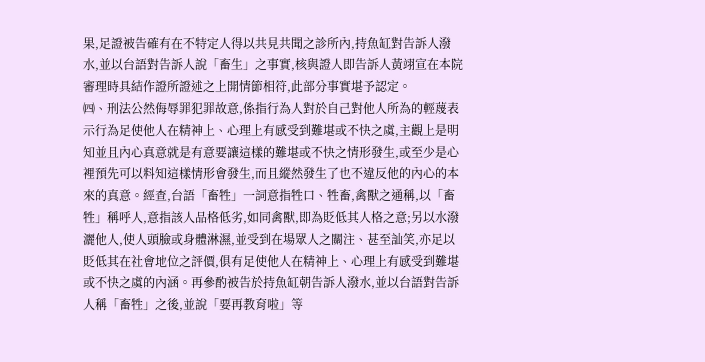果,足證被告確有在不特定人得以共見共聞之診所內,持魚缸對告訴人潑水,並以台語對告訴人說「畜生」之事實,核與證人即告訴人黃翊宣在本院審理時具結作證所證述之上開情節相符,此部分事實堪予認定。
㈣、刑法公然侮辱罪犯罪故意,係指行為人對於自己對他人所為的輕蔑表示行為足使他人在精神上、心理上有感受到難堪或不快之虞,主觀上是明知並且內心真意就是有意要讓這樣的難堪或不快之情形發生,或至少是心裡預先可以料知這樣情形會發生,而且縱然發生了也不違反他的內心的本來的真意。經查,台語「畜牲」一詞意指牲口、牲畜,禽獸之通稱,以「畜牲」稱呼人,意指該人品格低劣,如同禽獸,即為貶低其人格之意;另以水潑灑他人,使人頭臉或身體淋濕,並受到在場眾人之關注、甚至訕笑,亦足以貶低其在社會地位之評價,俱有足使他人在精神上、心理上有感受到難堪或不快之虞的內涵。再參酌被告於持魚缸朝告訴人潑水,並以台語對告訴人稱「畜牲」之後,並說「要再教育啦」等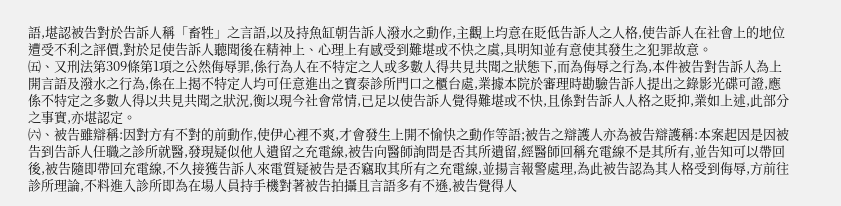語,堪認被告對於告訴人稱「畜牲」之言語,以及持魚缸朝告訴人潑水之動作,主觀上均意在貶低告訴人之人格,使告訴人在社會上的地位遭受不利之評價,對於足使告訴人聽聞後在精神上、心理上有感受到難堪或不快之虞,具明知並有意使其發生之犯罪故意。
㈤、又刑法第309條第1項之公然侮辱罪,係行為人在不特定之人或多數人得共見共聞之狀態下,而為侮辱之行為,本件被告對告訴人為上開言語及潑水之行為,係在上揭不特定人均可任意進出之寶泰診所門口之櫃台處,業據本院於審理時勘驗告訴人提出之錄影光碟可證,應係不特定之多數人得以共見共聞之狀況,衡以現今社會常情,已足以使告訴人覺得難堪或不快,且係對告訴人人格之貶抑,業如上述,此部分之事實,亦堪認定。
㈥、被告雖辯稱:因對方有不對的前動作,使伊心裡不爽,才會發生上開不愉快之動作等語;被告之辯護人亦為被告辯護稱:本案起因是因被告到告訴人任職之診所就醫,發現疑似他人遺留之充電線,被告向醫師詢問是否其所遺留,經醫師回稱充電線不是其所有,並告知可以帶回後,被告隨即帶回充電線,不久接獲告訴人來電質疑被告是否竊取其所有之充電線,並揚言報警處理,為此被告認為其人格受到侮辱,方前往診所理論,不料進入診所即為在場人員持手機對著被告拍攝且言語多有不遜,被告覺得人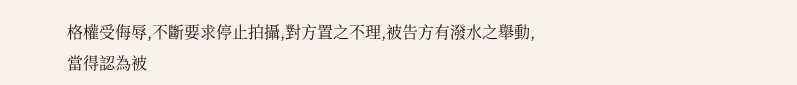格權受侮辱,不斷要求停止拍攝,對方置之不理,被告方有潑水之舉動,當得認為被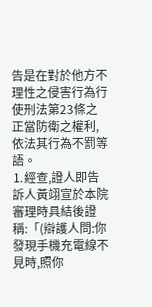告是在對於他方不理性之侵害行為行使刑法第23條之正當防衛之權利,依法其行為不罰等語。
⒈經查,證人即告訴人黃翊宣於本院審理時具結後證稱:「(辯護人問:你發現手機充電線不見時,照你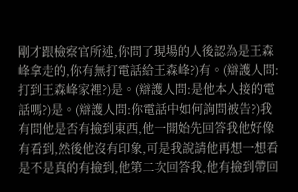剛才跟檢察官所述,你問了現場的人後認為是王森峰拿走的,你有無打電話給王森峰?)有。(辯護人問:打到王森峰家裡?)是。(辯護人問:是他本人接的電話嗎?)是。(辯護人問:你電話中如何詢問被告?)我有問他是否有撿到東西,他一開始先回答我他好像有看到,然後他沒有印象,可是我說請他再想一想看是不是真的有撿到,他第二次回答我,他有撿到帶回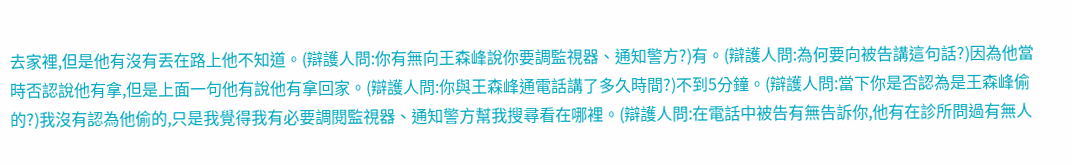去家裡,但是他有沒有丟在路上他不知道。(辯護人問:你有無向王森峰說你要調監視器、通知警方?)有。(辯護人問:為何要向被告講這句話?)因為他當時否認說他有拿,但是上面一句他有說他有拿回家。(辯護人問:你與王森峰通電話講了多久時間?)不到5分鐘。(辯護人問:當下你是否認為是王森峰偷的?)我沒有認為他偷的,只是我覺得我有必要調閱監視器、通知警方幫我搜尋看在哪裡。(辯護人問:在電話中被告有無告訴你,他有在診所問過有無人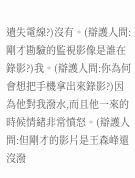遺失電線?)沒有。(辯護人問:剛才勘驗的監視影像是誰在錄影?)我。(辯護人問:你為何會想把手機拿出來錄影?)因為他對我潑水,而且他一來的時候情緒非常憤怒。(辯護人問:但剛才的影片是王森峰還沒潑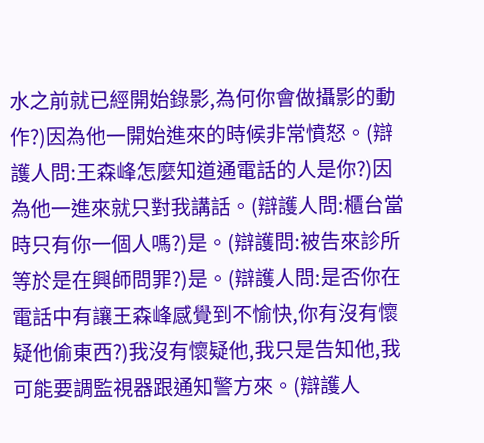水之前就已經開始錄影,為何你會做攝影的動作?)因為他一開始進來的時候非常憤怒。(辯護人問:王森峰怎麼知道通電話的人是你?)因為他一進來就只對我講話。(辯護人問:櫃台當時只有你一個人嗎?)是。(辯護問:被告來診所等於是在興師問罪?)是。(辯護人問:是否你在電話中有讓王森峰感覺到不愉快,你有沒有懷疑他偷東西?)我沒有懷疑他,我只是告知他,我可能要調監視器跟通知警方來。(辯護人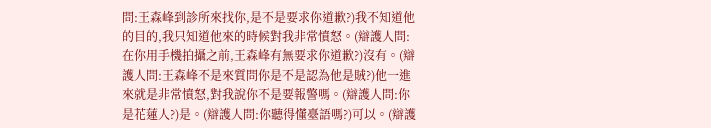問:王森峰到診所來找你,是不是要求你道歉?)我不知道他的目的,我只知道他來的時候對我非常憤怒。(辯護人問:在你用手機拍攝之前,王森峰有無要求你道歉?)沒有。(辯護人問:王森峰不是來質問你是不是認為他是賊?)他一進來就是非常憤怒,對我說你不是要報警嗎。(辯護人問:你是花蓮人?)是。(辯護人問:你聽得懂臺語嗎?)可以。(辯護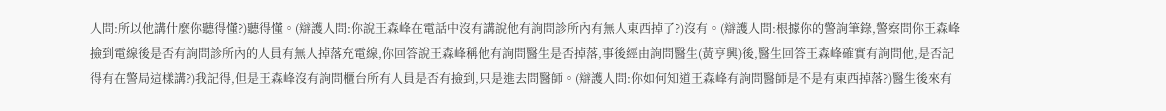人問:所以他講什麼你聽得懂?)聽得懂。(辯護人問:你說王森峰在電話中沒有講說他有詢問診所內有無人東西掉了?)沒有。(辯護人問:根據你的警詢筆錄,警察問你王森峰撿到電線後是否有詢問診所內的人員有無人掉落充電線,你回答說王森峰稱他有詢問醫生是否掉落,事後經由詢問醫生(黃亨興)後,醫生回答王森峰確實有詢問他,是否記得有在警局這樣講?)我記得,但是王森峰沒有詢問櫃台所有人員是否有撿到,只是進去問醫師。(辯護人問:你如何知道王森峰有詢問醫師是不是有東西掉落?)醫生後來有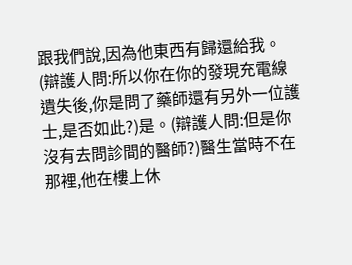跟我們說,因為他東西有歸還給我。(辯護人問:所以你在你的發現充電線遺失後,你是問了藥師還有另外一位護士,是否如此?)是。(辯護人問:但是你沒有去問診間的醫師?)醫生當時不在那裡,他在樓上休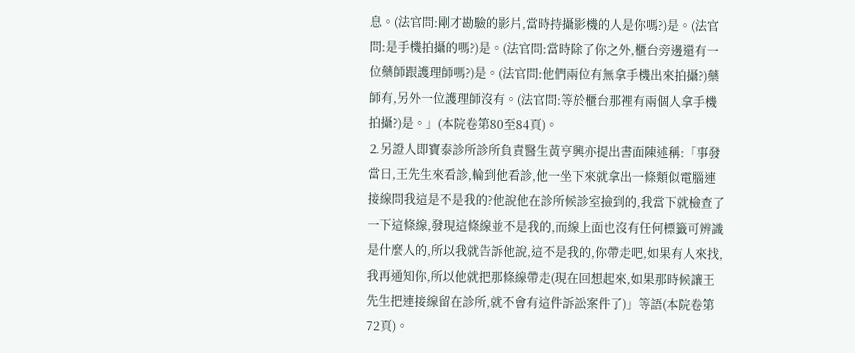息。(法官問:剛才勘驗的影片,當時持攝影機的人是你嗎?)是。(法官問:是手機拍攝的嗎?)是。(法官問:當時除了你之外,櫃台旁邊還有一位藥師跟護理師嗎?)是。(法官問:他們兩位有無拿手機出來拍攝?)藥師有,另外一位護理師沒有。(法官問:等於櫃台那裡有兩個人拿手機拍攝?)是。」(本院卷第80至84頁)。
⒉另證人即寶泰診所診所負責醫生黃亨興亦提出書面陳述稱:「事發當日,王先生來看診,輪到他看診,他一坐下來就拿出一條類似電腦連接線問我這是不是我的?他說他在診所候診室撿到的,我當下就檢查了一下這條線,發現這條線並不是我的,而線上面也沒有任何標籤可辨識是什麼人的,所以我就告訴他說,這不是我的,你帶走吧,如果有人來找,我再通知你,所以他就把那條線帶走(現在回想起來,如果那時候讓王先生把連接線留在診所,就不會有這件訴訟案件了)」等語(本院卷第72頁)。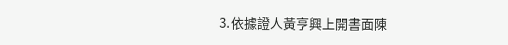⒊依據證人黃亨興上開書面陳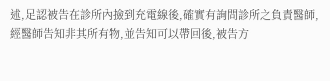述,足認被告在診所內撿到充電線後,確實有詢問診所之負責醫師,經醫師告知非其所有物,並告知可以帶回後,被告方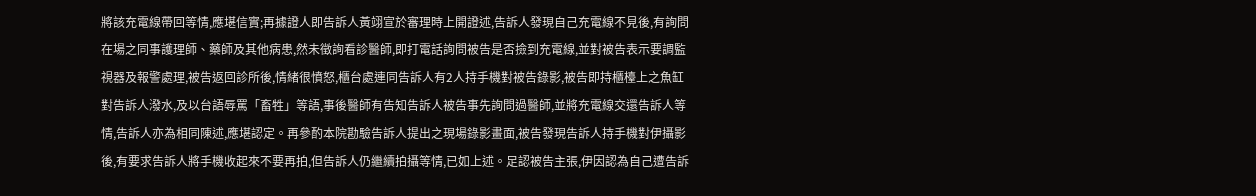將該充電線帶回等情,應堪信實;再據證人即告訴人黃翊宣於審理時上開證述,告訴人發現自己充電線不見後,有詢問在場之同事護理師、藥師及其他病患,然未徵詢看診醫師,即打電話詢問被告是否撿到充電線,並對被告表示要調監視器及報警處理,被告返回診所後,情緒很憤怒,櫃台處連同告訴人有2人持手機對被告錄影,被告即持櫃檯上之魚缸對告訴人潑水,及以台語辱罵「畜牲」等語,事後醫師有告知告訴人被告事先詢問過醫師,並將充電線交還告訴人等情,告訴人亦為相同陳述,應堪認定。再參酌本院勘驗告訴人提出之現場錄影畫面,被告發現告訴人持手機對伊攝影後,有要求告訴人將手機收起來不要再拍,但告訴人仍繼續拍攝等情,已如上述。足認被告主張,伊因認為自己遭告訴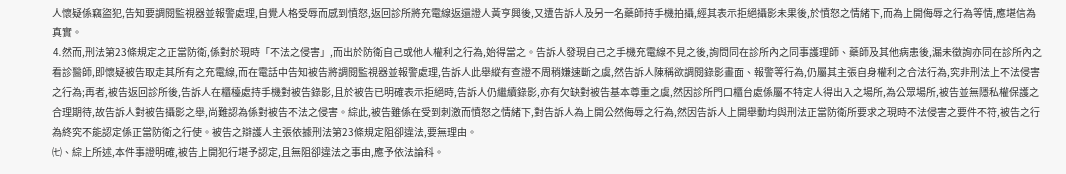人懷疑係竊盜犯,告知要調閱監視器並報警處理,自覺人格受辱而感到憤怒,返回診所將充電線返還證人黃亨興後,又遭告訴人及另一名藥師持手機拍攝,經其表示拒絕攝影未果後,於憤怒之情緒下,而為上開侮辱之行為等情,應堪信為真實。
⒋然而,刑法第23條規定之正當防衛,係對於現時「不法之侵害」,而出於防衛自己或他人權利之行為,始得當之。告訴人發現自己之手機充電線不見之後,詢問同在診所內之同事護理師、藥師及其他病患後,漏未徵詢亦同在診所內之看診醫師,即懷疑被告取走其所有之充電線,而在電話中告知被告將調閱監視器並報警處理,告訴人此舉縱有查證不周稍嫌速斷之虞,然告訴人陳稱欲調閱錄影畫面、報警等行為,仍屬其主張自身權利之合法行為,究非刑法上不法侵害之行為;再者,被告返回診所後,告訴人在櫃檯處持手機對被告錄影,且於被告已明確表示拒絕時,告訴人仍繼續錄影,亦有欠缺對被告基本尊重之虞,然因診所門口櫃台處係屬不特定人得出入之場所,為公眾場所,被告並無隱私權保護之合理期待,故告訴人對被告攝影之舉,尚難認為係對被告不法之侵害。綜此,被告雖係在受到刺激而憤怒之情緒下,對告訴人為上開公然侮辱之行為,然因告訴人上開舉動均與刑法正當防衛所要求之現時不法侵害之要件不符,被告之行為終究不能認定係正當防衛之行使。被告之辯護人主張依據刑法第23條規定阻卻違法,要無理由。
㈦、綜上所述,本件事證明確,被告上開犯行堪予認定,且無阻卻違法之事由,應予依法論科。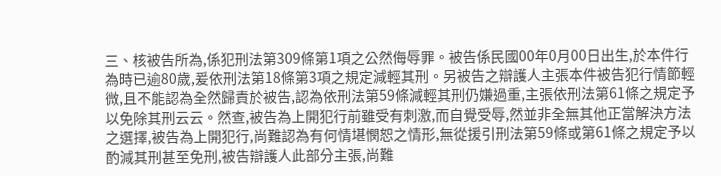三、核被告所為,係犯刑法第309條第1項之公然侮辱罪。被告係民國00年0月00日出生,於本件行為時已逾80歲,爰依刑法第18條第3項之規定減輕其刑。另被告之辯護人主張本件被告犯行情節輕微,且不能認為全然歸責於被告,認為依刑法第59條減輕其刑仍嫌過重,主張依刑法第61條之規定予以免除其刑云云。然查,被告為上開犯行前雖受有刺激,而自覺受辱,然並非全無其他正當解決方法之選擇,被告為上開犯行,尚難認為有何情堪憫恕之情形,無從援引刑法第59條或第61條之規定予以酌減其刑甚至免刑,被告辯護人此部分主張,尚難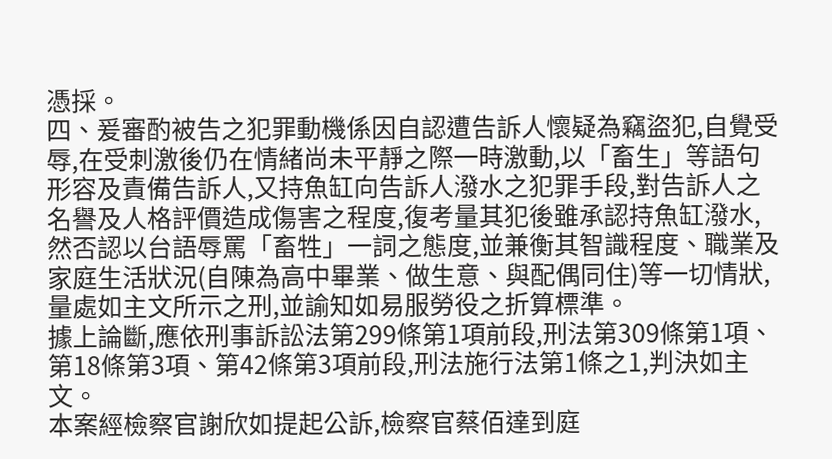憑採。
四、爰審酌被告之犯罪動機係因自認遭告訴人懷疑為竊盜犯,自覺受辱,在受刺激後仍在情緒尚未平靜之際一時激動,以「畜生」等語句形容及責備告訴人,又持魚缸向告訴人潑水之犯罪手段,對告訴人之名譽及人格評價造成傷害之程度,復考量其犯後雖承認持魚缸潑水,然否認以台語辱罵「畜牲」一詞之態度,並兼衡其智識程度、職業及家庭生活狀況(自陳為高中畢業、做生意、與配偶同住)等一切情狀,量處如主文所示之刑,並諭知如易服勞役之折算標準。
據上論斷,應依刑事訴訟法第299條第1項前段,刑法第309條第1項、第18條第3項、第42條第3項前段,刑法施行法第1條之1,判決如主文。
本案經檢察官謝欣如提起公訴,檢察官蔡佰達到庭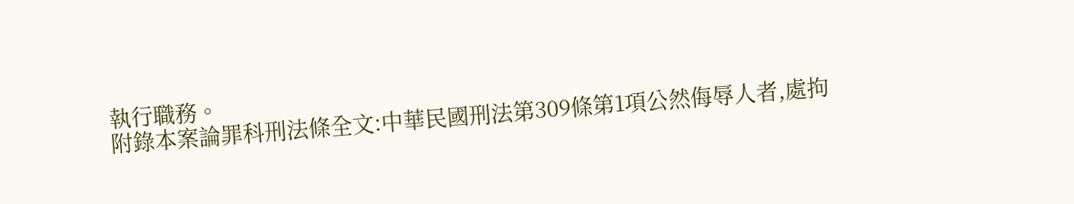執行職務。
附錄本案論罪科刑法條全文:中華民國刑法第309條第1項公然侮辱人者,處拘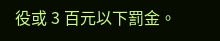役或 3 百元以下罰金。